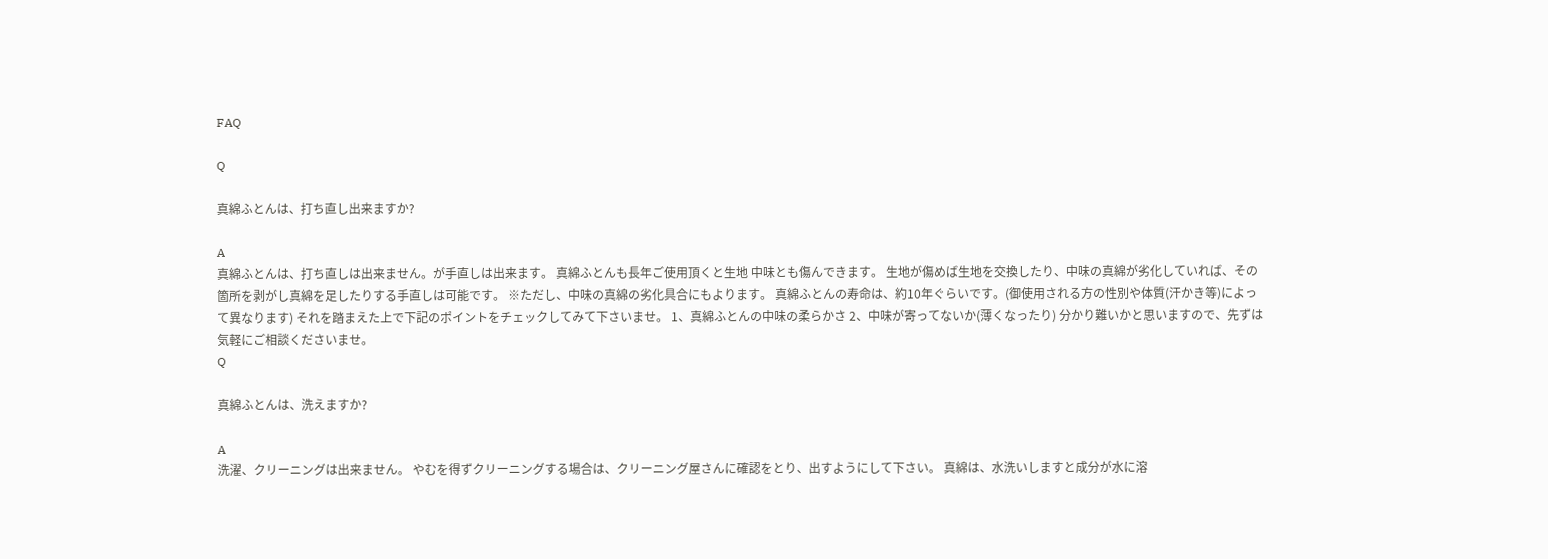FAQ

Q

真綿ふとんは、打ち直し出来ますか?

A
真綿ふとんは、打ち直しは出来ません。が手直しは出来ます。 真綿ふとんも長年ご使用頂くと生地 中味とも傷んできます。 生地が傷めば生地を交換したり、中味の真綿が劣化していれば、その箇所を剥がし真綿を足したりする手直しは可能です。 ※ただし、中味の真綿の劣化具合にもよります。 真綿ふとんの寿命は、約10年ぐらいです。(御使用される方の性別や体質(汗かき等)によって異なります) それを踏まえた上で下記のポイントをチェックしてみて下さいませ。 1、真綿ふとんの中味の柔らかさ 2、中味が寄ってないか(薄くなったり) 分かり難いかと思いますので、先ずは気軽にご相談くださいませ。
Q

真綿ふとんは、洗えますか?

A
洗濯、クリーニングは出来ません。 やむを得ずクリーニングする場合は、クリーニング屋さんに確認をとり、出すようにして下さい。 真綿は、水洗いしますと成分が水に溶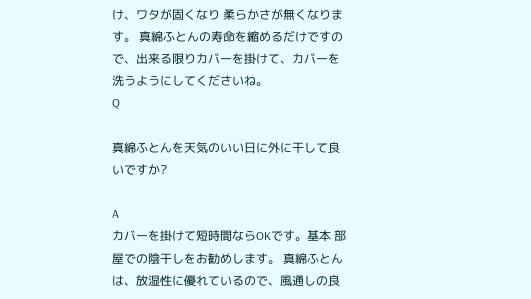け、ワタが固くなり 柔らかさが無くなります。 真綿ふとんの寿命を縮めるだけですので、出来る限りカバーを掛けて、カバーを洗うようにしてくださいね。
Q

真綿ふとんを天気のいい日に外に干して良いですか?

A
カバーを掛けて短時間ならOKです。基本 部屋での陰干しをお勧めします。 真綿ふとんは、放湿性に優れているので、風通しの良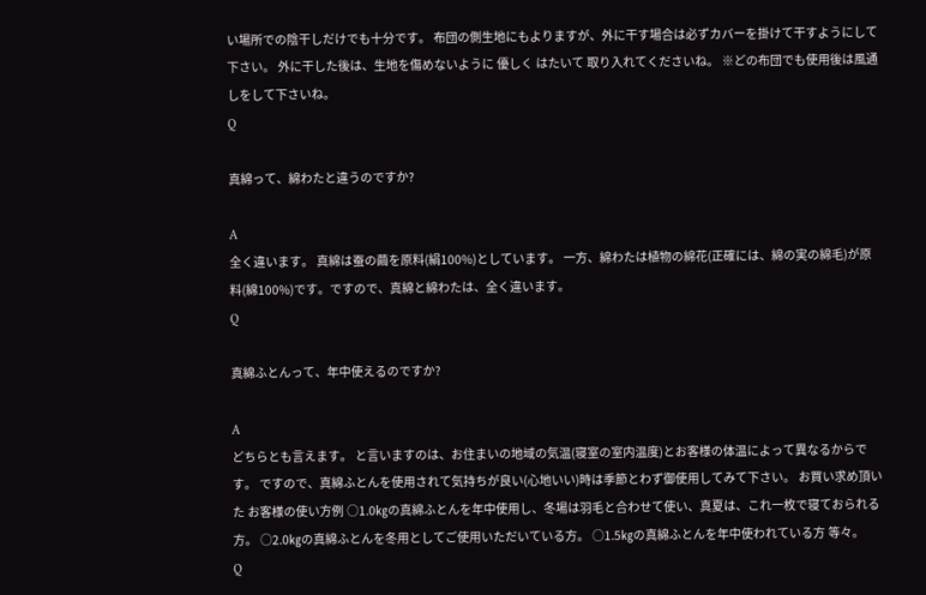い場所での陰干しだけでも十分です。 布団の側生地にもよりますが、外に干す場合は必ずカバーを掛けて干すようにして下さい。 外に干した後は、生地を傷めないように 優しく はたいて 取り入れてくださいね。 ※どの布団でも使用後は風通しをして下さいね。
Q

真綿って、綿わたと違うのですか?

A
全く違います。 真綿は蚕の繭を原料(絹100%)としています。 一方、綿わたは植物の綿花(正確には、綿の実の綿毛)が原料(綿100%)です。ですので、真綿と綿わたは、全く違います。
Q

真綿ふとんって、年中使えるのですか?

A
どちらとも言えます。 と言いますのは、お住まいの地域の気温(寝室の室内温度)とお客様の体温によって異なるからです。 ですので、真綿ふとんを使用されて気持ちが良い(心地いい)時は季節とわず御使用してみて下さい。 お買い求め頂いた お客様の使い方例 ○1.0㎏の真綿ふとんを年中使用し、冬場は羽毛と合わせて使い、真夏は、これ一枚で寝ておられる方。 ○2.0㎏の真綿ふとんを冬用としてご使用いただいている方。 ○1.5㎏の真綿ふとんを年中使われている方 等々。
Q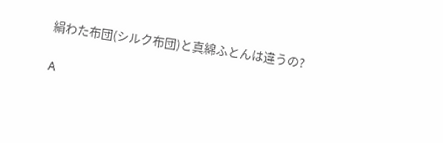絹わた布団(シルク布団)と真綿ふとんは違うの?

A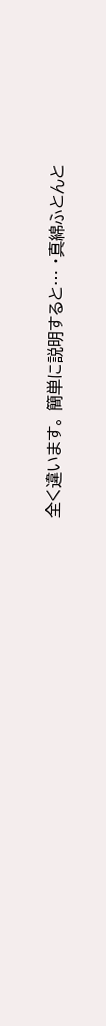全く違います。 簡単に説明すると… ・真綿ふとんと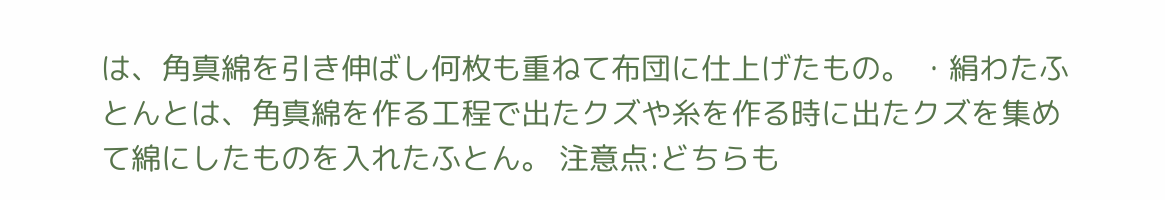は、角真綿を引き伸ばし何枚も重ねて布団に仕上げたもの。 ・絹わたふとんとは、角真綿を作る工程で出たクズや糸を作る時に出たクズを集めて綿にしたものを入れたふとん。 注意点:どちらも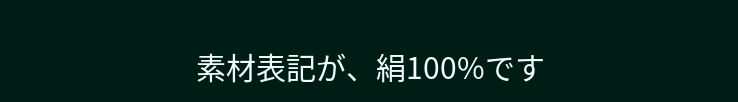素材表記が、絹100%です